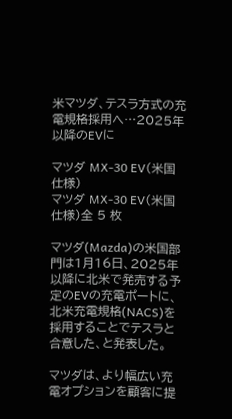米マツダ、テスラ方式の充電規格採用へ…2025年以降のEVに

マツダ MX-30 EV(米国仕様)
マツダ MX-30 EV(米国仕様)全 5 枚

マツダ(Mazda)の米国部門は1月16日、2025年以降に北米で発売する予定のEVの充電ポートに、北米充電規格(NACS)を採用することでテスラと合意した、と発表した。

マツダは、より幅広い充電オプションを顧客に提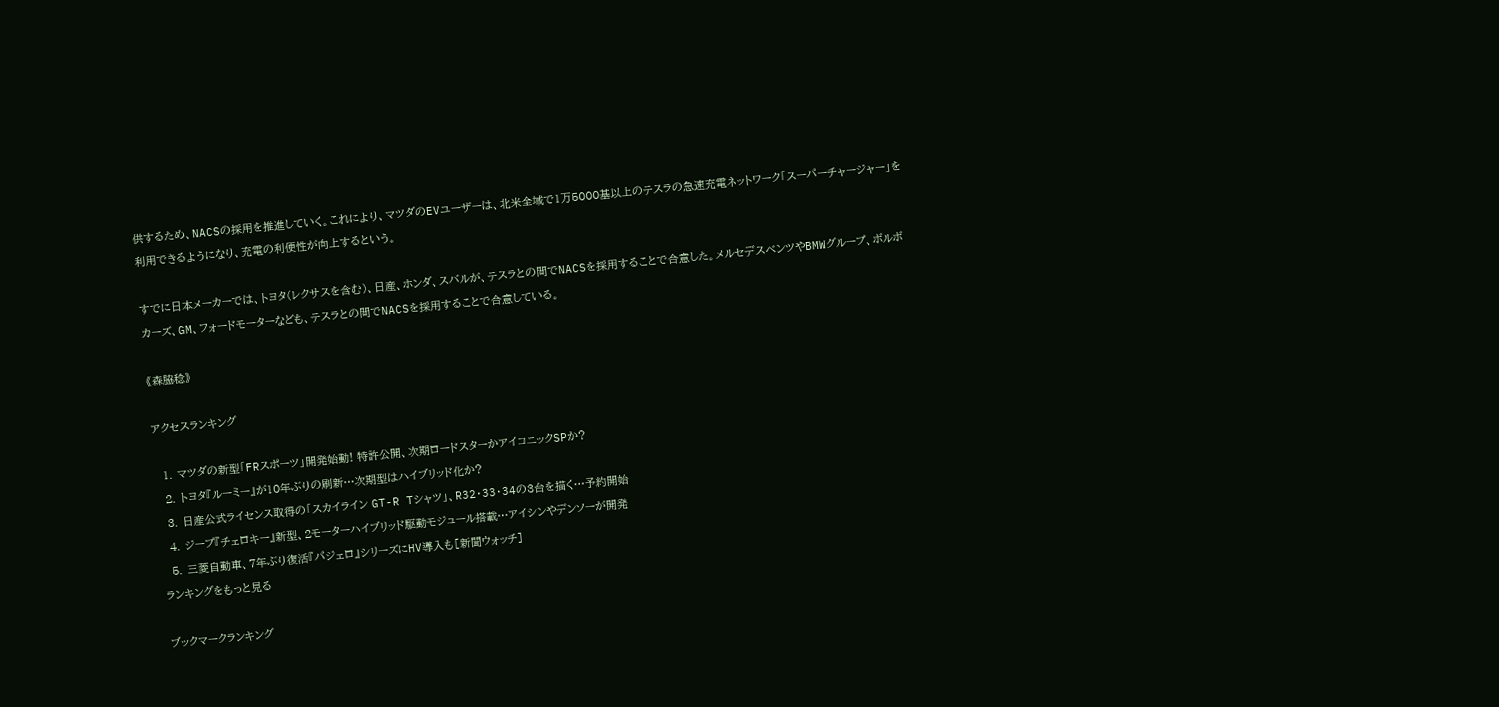供するため、NACSの採用を推進していく。これにより、マツダのEVユーザーは、北米全域で1万5000基以上のテスラの急速充電ネットワーク「スーパーチャージャー」を利用できるようになり、充電の利便性が向上するという。

すでに日本メーカーでは、トヨタ(レクサスを含む)、日産、ホンダ、スバルが、テスラとの間でNACSを採用することで合意した。メルセデスベンツやBMWグループ、ボルボカーズ、GM、フォードモーターなども、テスラとの間でNACSを採用することで合意している。

《森脇稔》

アクセスランキング

  1. マツダの新型「FRスポーツ」開発始動! 特許公開、次期ロードスターかアイコニックSPか?
  2. トヨタ『ルーミー』が10年ぶりの刷新…次期型はハイブリッド化か?
  3. 日産公式ライセンス取得の「スカイライン GT-R Tシャツ」、R32・33・34の3台を描く…予約開始
  4. ジープ『チェロキー』新型、2モーターハイブリッド駆動モジュール搭載…アイシンやデンソーが開発
  5. 三菱自動車、7年ぶり復活『パジェロ』シリーズにHV導入も[新聞ウォッチ]
ランキングをもっと見る

ブックマークランキング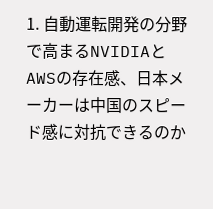1. 自動運転開発の分野で高まるNVIDIAとAWSの存在感、日本メーカーは中国のスピード感に対抗できるのか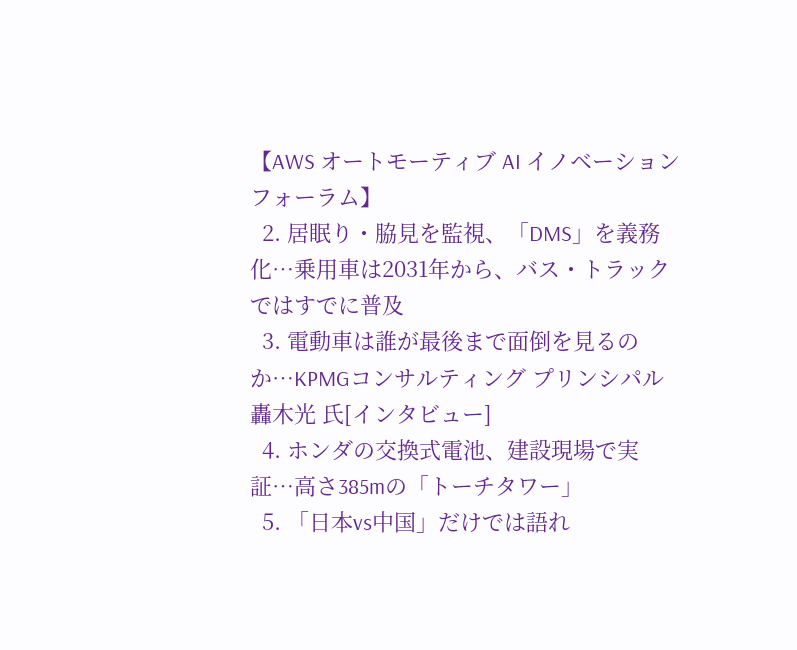【AWS オートモーティブ AI イノベーション フォーラム】
  2. 居眠り・脇見を監視、「DMS」を義務化…乗用車は2031年から、バス・トラックではすでに普及
  3. 電動車は誰が最後まで面倒を見るのか…KPMGコンサルティング プリンシパル 轟木光 氏[インタビュー]
  4. ホンダの交換式電池、建設現場で実証…高さ385mの「トーチタワー」
  5. 「日本vs中国」だけでは語れ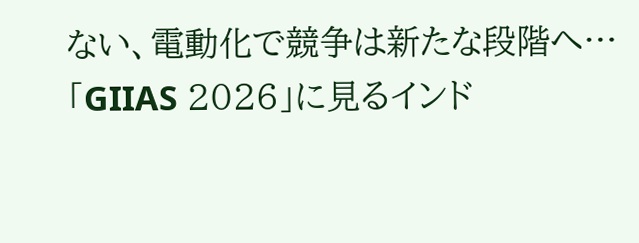ない、電動化で競争は新たな段階へ…「GIIAS 2026」に見るインド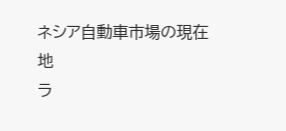ネシア自動車市場の現在地
ラ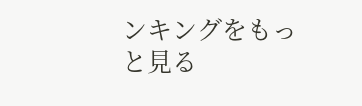ンキングをもっと見る